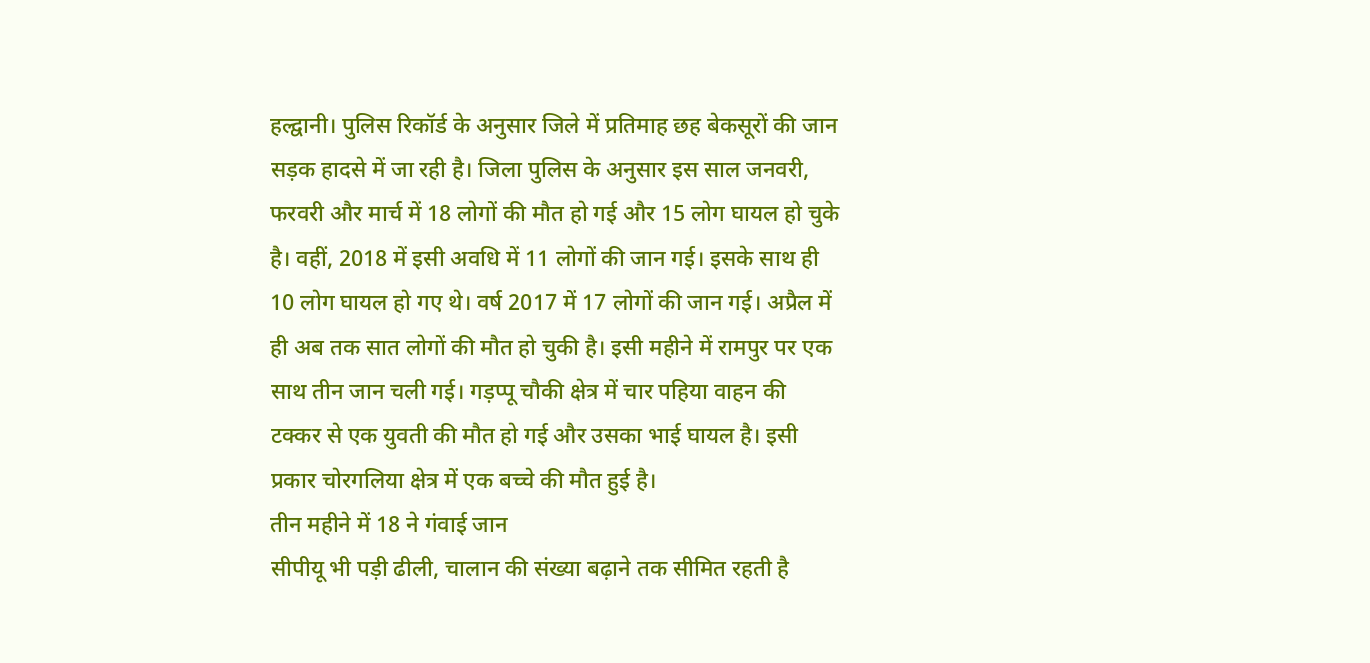हल्द्वानी। पुलिस रिकॉर्ड के अनुसार जिले में प्रतिमाह छह बेकसूरों की जान सड़क हादसे में जा रही है। जिला पुलिस के अनुसार इस साल जनवरी, फरवरी और मार्च में 18 लोगों की मौत हो गई और 15 लोग घायल हो चुके है। वहीं, 2018 में इसी अवधि में 11 लोगों की जान गई। इसके साथ ही 10 लोग घायल हो गए थे। वर्ष 2017 में 17 लोगों की जान गई। अप्रैल में ही अब तक सात लोगों की मौत हो चुकी है। इसी महीने में रामपुर पर एक साथ तीन जान चली गई। गड़प्पू चौकी क्षेत्र में चार पहिया वाहन की टक्कर से एक युवती की मौत हो गई और उसका भाई घायल है। इसी प्रकार चोरगलिया क्षेत्र में एक बच्चे की मौत हुई है।
तीन महीने में 18 ने गंवाई जान
सीपीयू भी पड़ी ढीली, चालान की संख्या बढ़ाने तक सीमित रहती है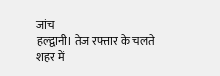जांच
हल्द्वानी। तेज रफ्तार के चलते शहर में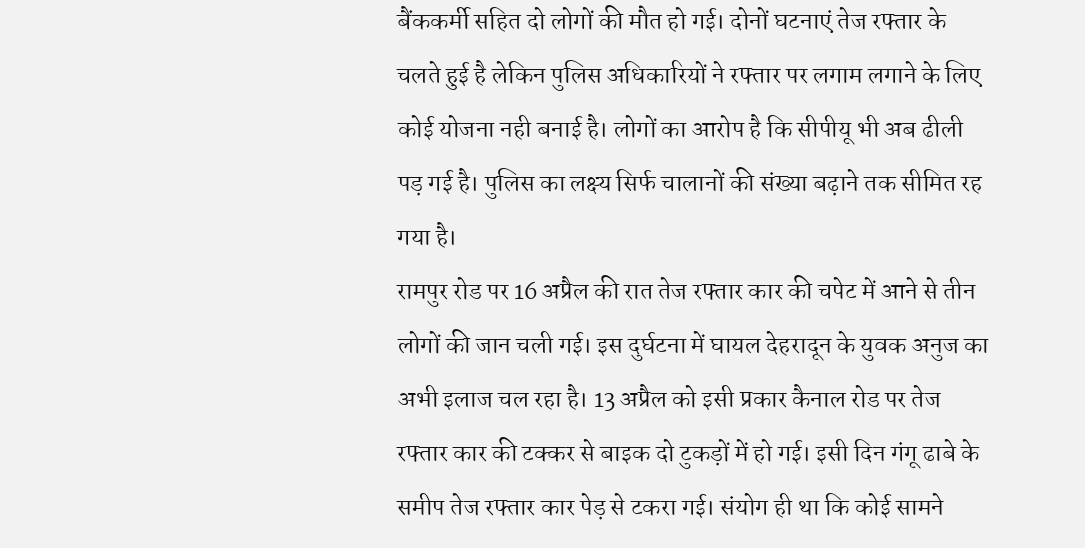बैंककर्मी सहित दो लोगों की मौत हो गई। दोनों घटनाएं तेज रफ्तार के चलते हुई है लेकिन पुलिस अधिकारियों ने रफ्तार पर लगाम लगाने के लिए कोई योजना नही बनाई है। लोगों का आरोप है कि सीपीयू भी अब ढीली पड़ गई है। पुलिस का लक्ष्य सिर्फ चालानों की संख्या बढ़ाने तक सीमित रह गया है।
रामपुर रोड पर 16 अप्रैल की रात तेज रफ्तार कार की चपेट में आने से तीन लोगों की जान चली गई। इस दुर्घटना में घायल देहरादून के युवक अनुज का अभी इलाज चल रहा है। 13 अप्रैल को इसी प्रकार कैनाल रोड पर तेज रफ्तार कार की टक्कर से बाइक दो टुकड़ों में हो गई। इसी दिन गंगू ढाबे के समीप तेज रफ्तार कार पेड़ से टकरा गई। संयोग ही था कि कोई सामने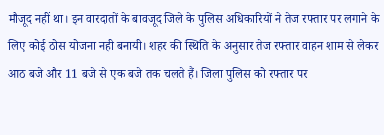मौजूद नहीं था। इन वारदातों के बावजूद जिले के पुलिस अधिकारियों ने तेज रफ्तार पर लगाने के लिए कोई ठोस योजना नही बनायी। शहर की स्थिति के अनुसार तेज रफ्तार वाहन शाम से लेकर आठ बजे और 11 बजे से एक बजे तक चलते हैं। जिला पुलिस को रफ्तार पर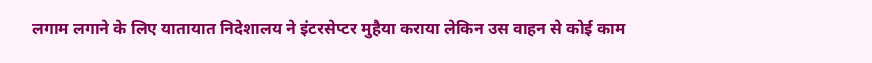लगाम लगाने के लिए यातायात निदेशालय ने इंटरसेप्टर मुहैया कराया लेकिन उस वाहन से कोई काम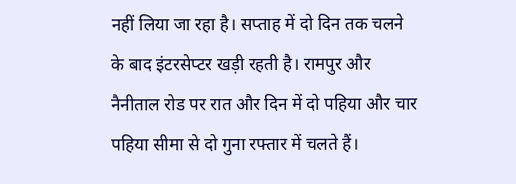नहीं लिया जा रहा है। सप्ताह में दो दिन तक चलने के बाद इंटरसेप्टर खड़ी रहती है। रामपुर और नैनीताल रोड पर रात और दिन में दो पहिया और चार पहिया सीमा से दो गुना रफ्तार में चलते हैं।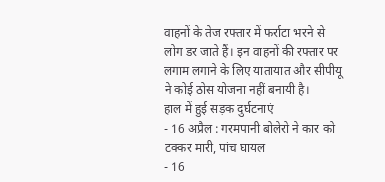वाहनों के तेज रफ्तार में फर्राटा भरने से लोग डर जाते हैं। इन वाहनों की रफ्तार पर लगाम लगाने के लिए यातायात और सीपीयू ने कोई ठोस योजना नहीं बनायी है।
हाल में हुई सड़क दुर्घटनाएं
- 16 अप्रैल : गरमपानी बोलेरो ने कार को टक्कर मारी, पांच घायल
- 16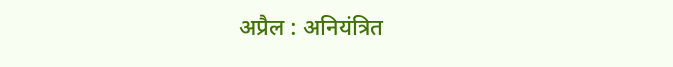अप्रैल : अनियंत्रित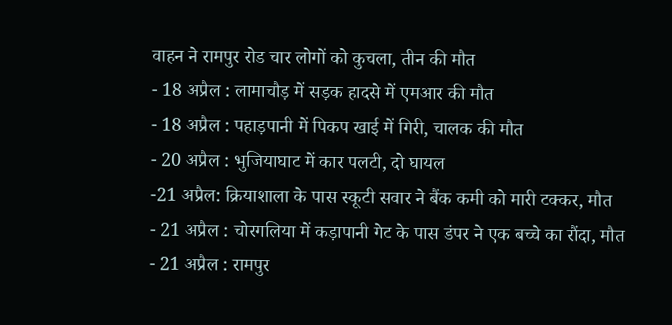वाहन ने रामपुर रोड चार लोगों को कुचला, तीन की मौत
- 18 अप्रैल : लामाचौड़ में सड़क हादसे में एमआर की मौत
- 18 अप्रैल : पहाड़पानी में पिकप खाई में गिरी, चालक की मौत
- 20 अप्रैल : भुजियाघाट में कार पलटी, दो घायल
-21 अप्रैल: क्रियाशाला के पास स्कूटी सवार ने बैंक कमी को मारी टक्कर, मौत
- 21 अप्रैल : चोरगलिया में कड़ापानी गेट के पास डंपर ने एक बच्चे का रौंदा, मौत
- 21 अप्रैल : रामपुर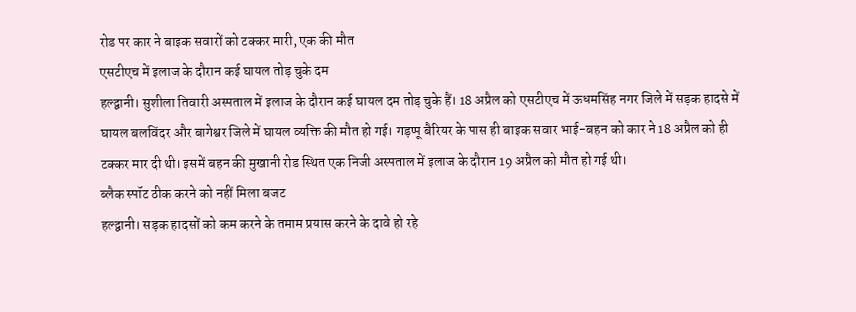रोड पर कार ने बाइक सवारों को टक्कर मारी, एक की मौत
एसटीएच में इलाज के दौरान कई घायल तोड़ चुके दम
हल्द्वानी। सुशीला तिवारी अस्पताल में इलाज के दौरान कई घायल दम तोड़ चुके हैं। 18 अप्रैल को एसटीएच में ऊधमसिंह नगर जिले में सड़क हादसे में घायल बलविंदर और बागेश्वर जिले में घायल व्यक्ति की मौत हो गई। गड़प्पू बैरियर के पास ही बाइक सवार भाई-बहन को कार ने 18 अप्रैल को ही टक्कर मार दी थी। इसमें बहन की मुखानी रोड स्थित एक निजी अस्पताल में इलाज के दौरान 19 अप्रैल को मौत हो गई थी।
ब्लैक स्पॉट ठीक करने को नहीं मिला बजट
हल्द्वानी। सड़क हादसों को कम करने के तमाम प्रयास करने के दावे हो रहे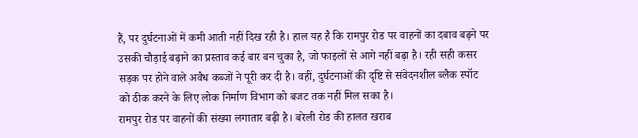हैं, पर दुर्घटनाओं में कमी आती नहीं दिख रही है। हाल यह है कि रामपुर रोड पर वाहनों का दबाव बढ़ने पर उसकी चौड़ाई बढ़ाने का प्रस्ताव कई बार बन चुका है, जो फाइलों से आगे नहीं बढ़ा है। रही सही कसर सड़क पर होने वाले अवैध कब्जों ने पूरी कर दी है। वहीं, दुर्घटनाओं की दृष्टि से संवेदनशील ब्लैक स्पॉट को ठीक करने के लिए लोक निर्माण विभाग को बजट तक नहीं मिल सका है।
रामपुर रोड पर वाहनों की संख्या लगातार बढ़ी है। बरेली रोड की हालत खराब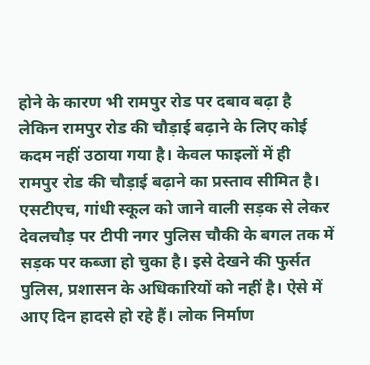होने के कारण भी रामपुर रोड पर दबाव बढ़ा है लेकिन रामपुर रोड की चौड़ाई बढ़ाने के लिए कोई कदम नहीं उठाया गया है। केवल फाइलों में ही रामपुर रोड की चौड़ाई बढ़ाने का प्रस्ताव सीमित है। एसटीएच, गांधी स्कूल को जाने वाली सड़क से लेकर देवलचौड़ पर टीपी नगर पुलिस चौकी के बगल तक में सड़क पर कब्जा हो चुका है। इसे देखने की फुर्सत पुलिस, प्रशासन के अधिकारियों को नहीं है। ऐसे में आए दिन हादसे हो रहे हैं। लोक निर्माण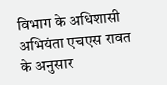विभाग के अधिशासी अभियंता एचएस रावत के अनुसार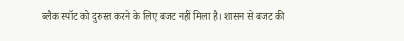ब्लैक स्पॉट को दुरुस्त करने के लिए बजट नहीं मिला है। शासन से बजट की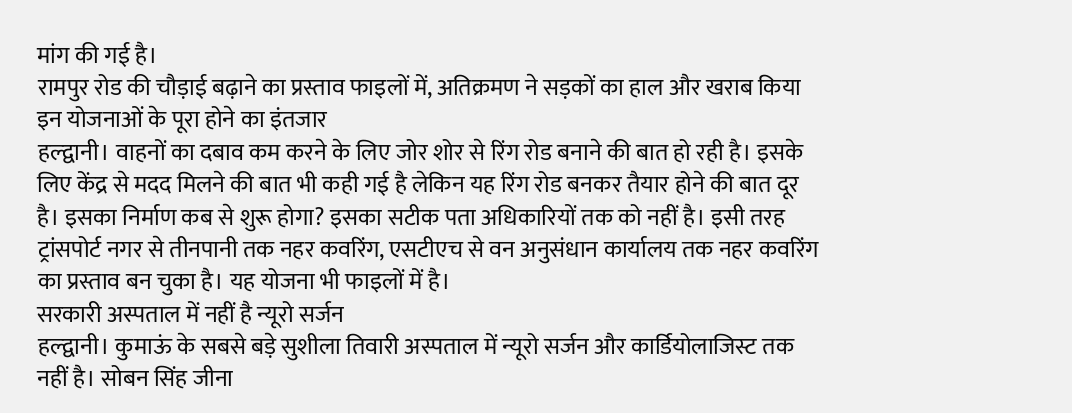मांग की गई है।
रामपुर रोड की चौड़ाई बढ़ाने का प्रस्ताव फाइलों में, अतिक्रमण ने सड़कों का हाल और खराब किया
इन योजनाओं के पूरा होने का इंतजार
हल्द्वानी। वाहनों का दबाव कम करने के लिए जोर शोर से रिंग रोड बनाने की बात हो रही है। इसके लिए केंद्र से मदद मिलने की बात भी कही गई है लेकिन यह रिंग रोड बनकर तैयार होने की बात दूर है। इसका निर्माण कब से शुरू होगा? इसका सटीक पता अधिकारियों तक को नहीं है। इसी तरह ट्रांसपोर्ट नगर से तीनपानी तक नहर कवरिंग, एसटीएच से वन अनुसंधान कार्यालय तक नहर कवरिंग का प्रस्ताव बन चुका है। यह योजना भी फाइलों में है।
सरकारी अस्पताल में नहीं है न्यूरो सर्जन
हल्द्वानी। कुमाऊं के सबसे बड़े सुशीला तिवारी अस्पताल में न्यूरो सर्जन और कार्डियोलाजिस्ट तक नहीं है। सोबन सिंह जीना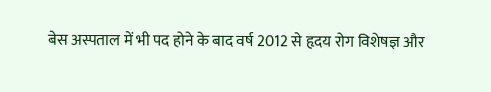बेस अस्पताल में भी पद होने के बाद वर्ष 2012 से हृदय रोग विशेषज्ञ और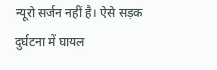न्यूरो सर्जन नहीं है। ऐसे सड़क दुर्घटना में घायल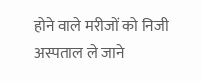होने वाले मरीजों को निजी अस्पताल ले जाने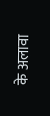के अलावा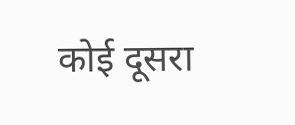कोई दूसरा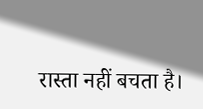रास्ता नहीं बचता है।